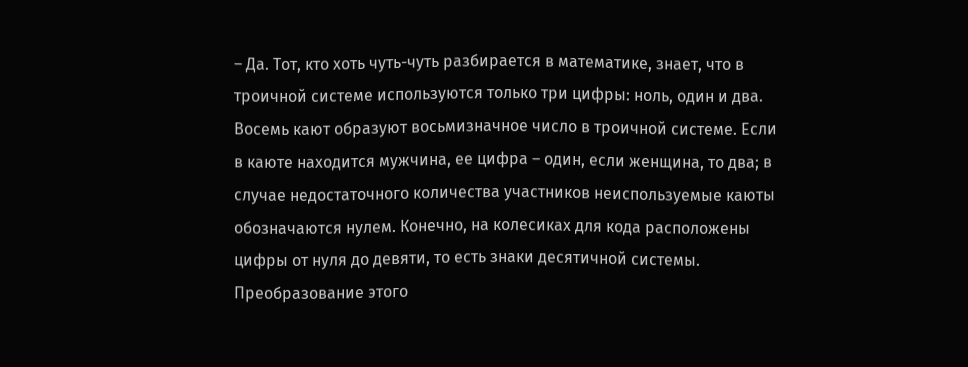– Да. Тот, кто хоть чуть-чуть разбирается в математике, знает, что в троичной системе используются только три цифры: ноль, один и два. Восемь кают образуют восьмизначное число в троичной системе. Если в каюте находится мужчина, ее цифра – один, если женщина, то два; в случае недостаточного количества участников неиспользуемые каюты обозначаются нулем. Конечно, на колесиках для кода расположены цифры от нуля до девяти, то есть знаки десятичной системы. Преобразование этого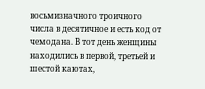восьмизначного троичного числа в десятичное и есть код от чемодана. В тот день женщины находились в первой, третьей и шестой каютах,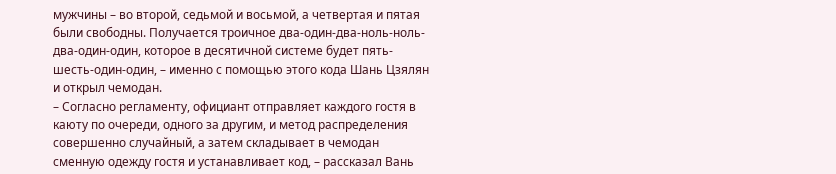мужчины – во второй, седьмой и восьмой, а четвертая и пятая были свободны. Получается троичное два-один-два-ноль-ноль-два-один-один, которое в десятичной системе будет пять-шесть-один-один, – именно с помощью этого кода Шань Цзялян и открыл чемодан.
– Согласно регламенту, официант отправляет каждого гостя в каюту по очереди, одного за другим, и метод распределения совершенно случайный, а затем складывает в чемодан сменную одежду гостя и устанавливает код, – рассказал Вань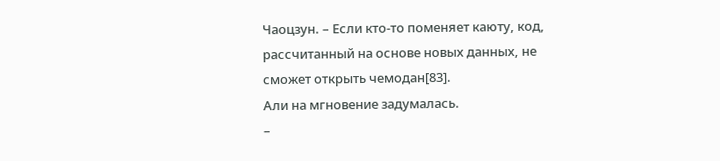Чаоцзун. – Если кто-то поменяет каюту, код, рассчитанный на основе новых данных, не сможет открыть чемодан[83].
Али на мгновение задумалась.
–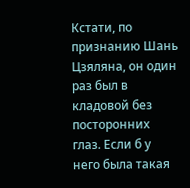Кстати, по признанию Шань Цзяляна, он один раз был в кладовой без посторонних глаз. Если б у него была такая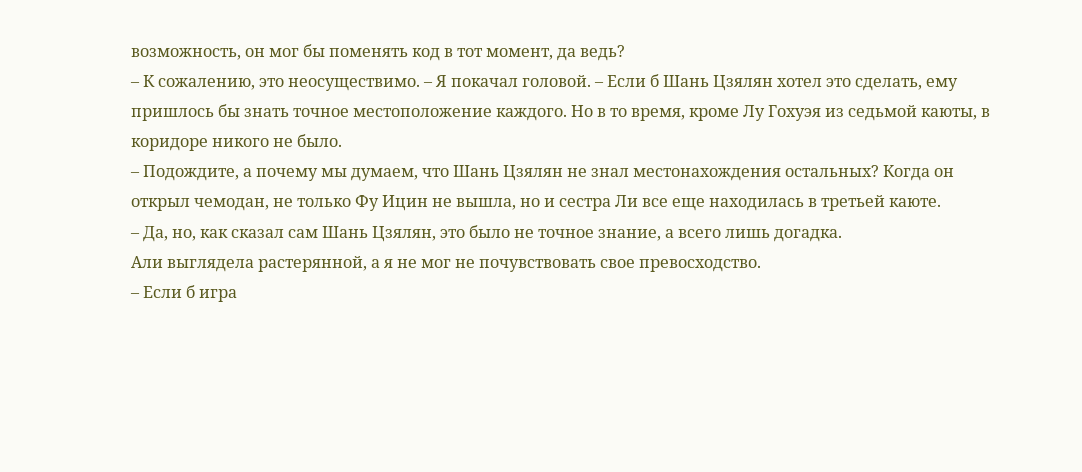возможность, он мог бы поменять код в тот момент, да ведь?
– К сожалению, это неосуществимо. – Я покачал головой. – Если б Шань Цзялян хотел это сделать, ему пришлось бы знать точное местоположение каждого. Но в то время, кроме Лу Гохуэя из седьмой каюты, в коридоре никого не было.
– Подождите, а почему мы думаем, что Шань Цзялян не знал местонахождения остальных? Когда он открыл чемодан, не только Фу Ицин не вышла, но и сестра Ли все еще находилась в третьей каюте.
– Да, но, как сказал сам Шань Цзялян, это было не точное знание, а всего лишь догадка.
Али выглядела растерянной, а я не мог не почувствовать свое превосходство.
– Если б игра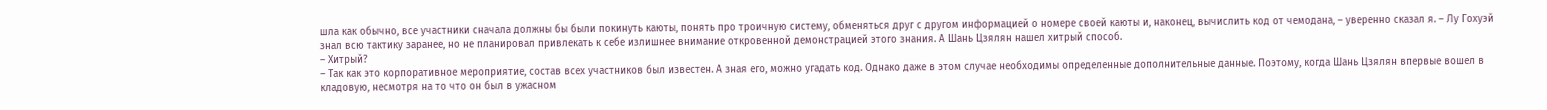шла как обычно, все участники сначала должны бы были покинуть каюты, понять про троичную систему, обменяться друг с другом информацией о номере своей каюты и, наконец, вычислить код от чемодана, – уверенно сказал я. – Лу Гохуэй знал всю тактику заранее, но не планировал привлекать к себе излишнее внимание откровенной демонстрацией этого знания. А Шань Цзялян нашел хитрый способ.
– Хитрый?
– Так как это корпоративное мероприятие, состав всех участников был известен. А зная его, можно угадать код. Однако даже в этом случае необходимы определенные дополнительные данные. Поэтому, когда Шань Цзялян впервые вошел в кладовую, несмотря на то что он был в ужасном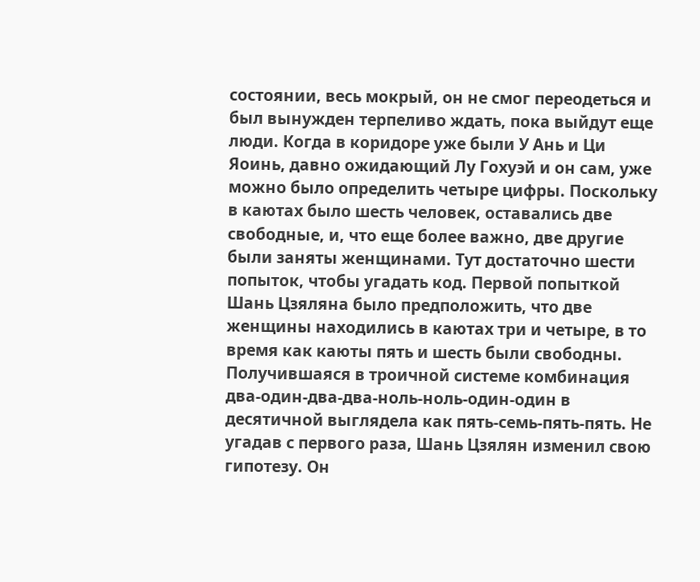состоянии, весь мокрый, он не смог переодеться и был вынужден терпеливо ждать, пока выйдут еще люди. Когда в коридоре уже были У Ань и Ци Яоинь, давно ожидающий Лу Гохуэй и он сам, уже можно было определить четыре цифры. Поскольку в каютах было шесть человек, оставались две свободные, и, что еще более важно, две другие были заняты женщинами. Тут достаточно шести попыток, чтобы угадать код. Первой попыткой Шань Цзяляна было предположить, что две женщины находились в каютах три и четыре, в то время как каюты пять и шесть были свободны. Получившаяся в троичной системе комбинация два-один-два-два-ноль-ноль-один-один в десятичной выглядела как пять-семь-пять-пять. Не угадав с первого раза, Шань Цзялян изменил свою гипотезу. Он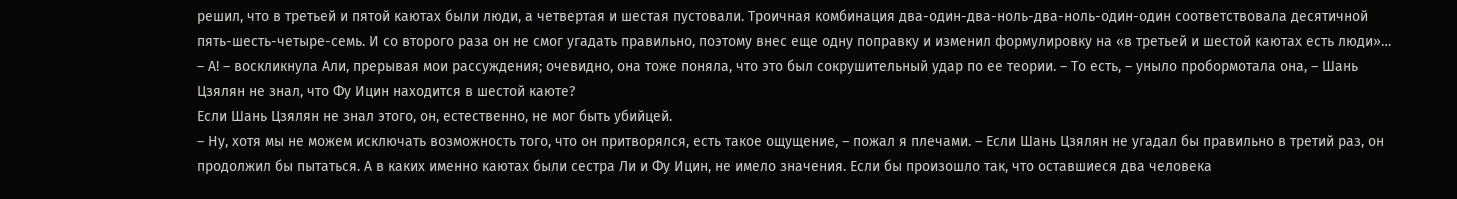решил, что в третьей и пятой каютах были люди, а четвертая и шестая пустовали. Троичная комбинация два-один-два-ноль-два-ноль-один-один соответствовала десятичной пять-шесть-четыре-семь. И со второго раза он не смог угадать правильно, поэтому внес еще одну поправку и изменил формулировку на «в третьей и шестой каютах есть люди»…
– А! – воскликнула Али, прерывая мои рассуждения; очевидно, она тоже поняла, что это был сокрушительный удар по ее теории. – То есть, – уныло пробормотала она, – Шань Цзялян не знал, что Фу Ицин находится в шестой каюте?
Если Шань Цзялян не знал этого, он, естественно, не мог быть убийцей.
– Ну, хотя мы не можем исключать возможность того, что он притворялся, есть такое ощущение, – пожал я плечами. – Если Шань Цзялян не угадал бы правильно в третий раз, он продолжил бы пытаться. А в каких именно каютах были сестра Ли и Фу Ицин, не имело значения. Если бы произошло так, что оставшиеся два человека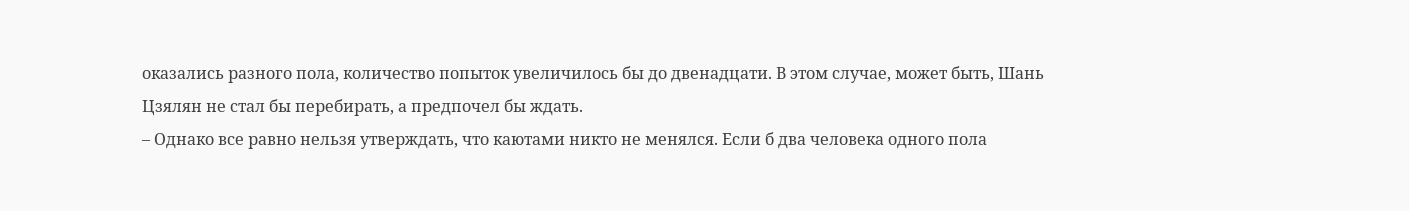оказались разного пола, количество попыток увеличилось бы до двенадцати. В этом случае, может быть, Шань Цзялян не стал бы перебирать, а предпочел бы ждать.
– Однако все равно нельзя утверждать, что каютами никто не менялся. Если б два человека одного пола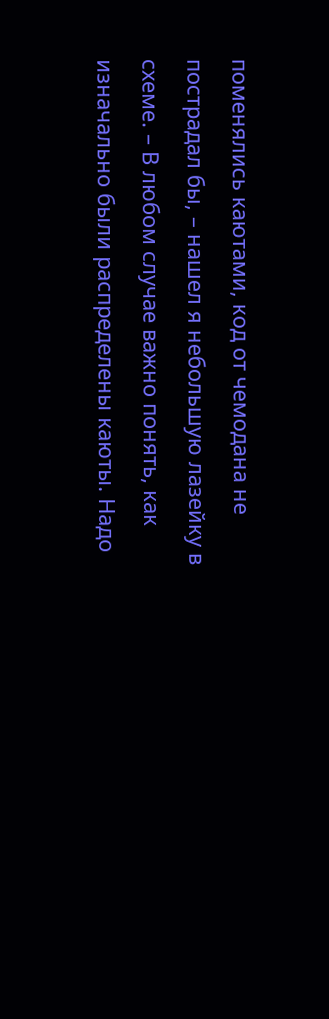поменялись каютами, код от чемодана не пострадал бы, – нашел я небольшую лазейку в схеме. – В любом случае важно понять, как изначально были распределены каюты. Надо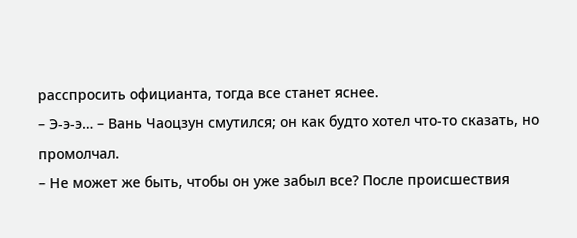расспросить официанта, тогда все станет яснее.
– Э-э-э… – Вань Чаоцзун смутился; он как будто хотел что-то сказать, но промолчал.
– Не может же быть, чтобы он уже забыл все? После происшествия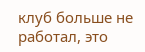клуб больше не работал, это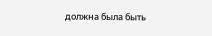должна была быть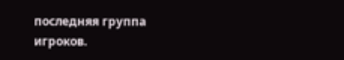последняя группа игроков.